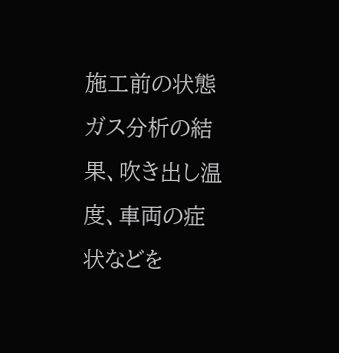施工前の状態
ガス分析の結果、吹き出し温度、車両の症状などを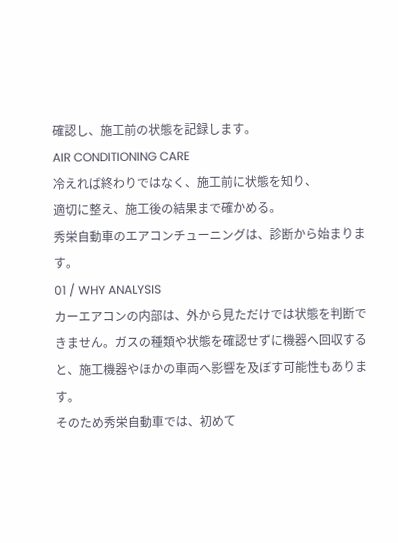確認し、施工前の状態を記録します。
AIR CONDITIONING CARE
冷えれば終わりではなく、施工前に状態を知り、
適切に整え、施工後の結果まで確かめる。
秀栄自動車のエアコンチューニングは、診断から始まります。
01 / WHY ANALYSIS
カーエアコンの内部は、外から見ただけでは状態を判断できません。ガスの種類や状態を確認せずに機器へ回収すると、施工機器やほかの車両へ影響を及ぼす可能性もあります。
そのため秀栄自動車では、初めて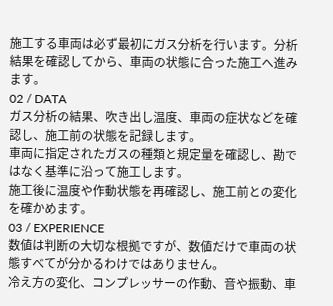施工する車両は必ず最初にガス分析を行います。分析結果を確認してから、車両の状態に合った施工へ進みます。
02 / DATA
ガス分析の結果、吹き出し温度、車両の症状などを確認し、施工前の状態を記録します。
車両に指定されたガスの種類と規定量を確認し、勘ではなく基準に沿って施工します。
施工後に温度や作動状態を再確認し、施工前との変化を確かめます。
03 / EXPERIENCE
数値は判断の大切な根拠ですが、数値だけで車両の状態すべてが分かるわけではありません。
冷え方の変化、コンプレッサーの作動、音や振動、車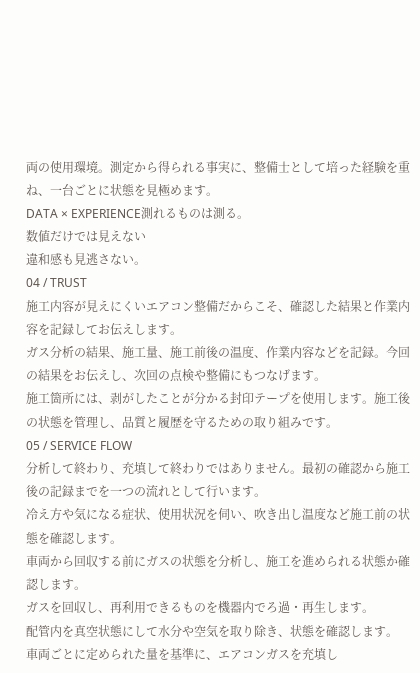両の使用環境。測定から得られる事実に、整備士として培った経験を重ね、一台ごとに状態を見極めます。
DATA × EXPERIENCE測れるものは測る。
数値だけでは見えない
違和感も見逃さない。
04 / TRUST
施工内容が見えにくいエアコン整備だからこそ、確認した結果と作業内容を記録してお伝えします。
ガス分析の結果、施工量、施工前後の温度、作業内容などを記録。今回の結果をお伝えし、次回の点検や整備にもつなげます。
施工箇所には、剥がしたことが分かる封印テープを使用します。施工後の状態を管理し、品質と履歴を守るための取り組みです。
05 / SERVICE FLOW
分析して終わり、充填して終わりではありません。最初の確認から施工後の記録までを一つの流れとして行います。
冷え方や気になる症状、使用状況を伺い、吹き出し温度など施工前の状態を確認します。
車両から回収する前にガスの状態を分析し、施工を進められる状態か確認します。
ガスを回収し、再利用できるものを機器内でろ過・再生します。
配管内を真空状態にして水分や空気を取り除き、状態を確認します。
車両ごとに定められた量を基準に、エアコンガスを充填し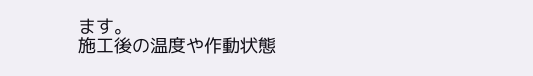ます。
施工後の温度や作動状態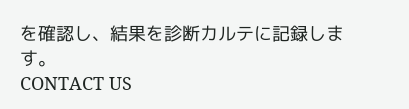を確認し、結果を診断カルテに記録します。
CONTACT US